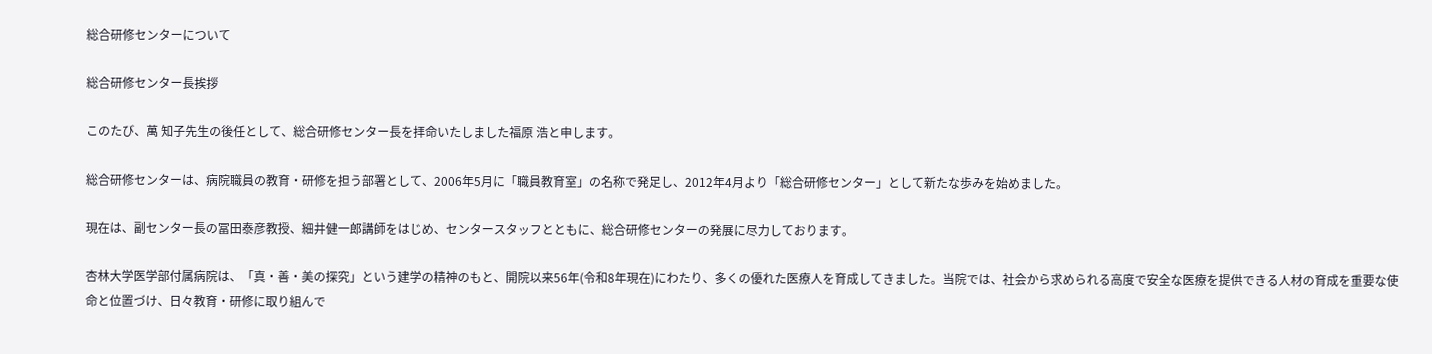総合研修センターについて

総合研修センター長挨拶

このたび、萬 知子先生の後任として、総合研修センター長を拝命いたしました福原 浩と申します。

総合研修センターは、病院職員の教育・研修を担う部署として、2006年5月に「職員教育室」の名称で発足し、2012年4月より「総合研修センター」として新たな歩みを始めました。

現在は、副センター長の冨田泰彦教授、細井健一郎講師をはじめ、センタースタッフとともに、総合研修センターの発展に尽力しております。

杏林大学医学部付属病院は、「真・善・美の探究」という建学の精神のもと、開院以来56年(令和8年現在)にわたり、多くの優れた医療人を育成してきました。当院では、社会から求められる高度で安全な医療を提供できる人材の育成を重要な使命と位置づけ、日々教育・研修に取り組んで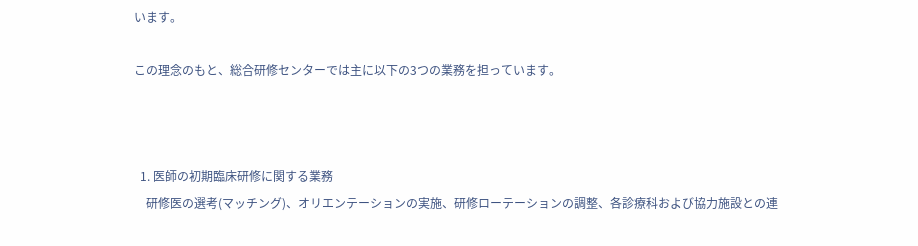います。

この理念のもと、総合研修センターでは主に以下の3つの業務を担っています。



  1. 医師の初期臨床研修に関する業務
    研修医の選考(マッチング)、オリエンテーションの実施、研修ローテーションの調整、各診療科および協力施設との連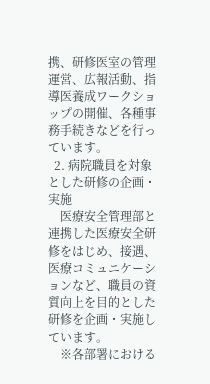携、研修医室の管理運営、広報活動、指導医養成ワークショップの開催、各種事務手続きなどを行っています。
  2. 病院職員を対象とした研修の企画・実施
    医療安全管理部と連携した医療安全研修をはじめ、接遇、医療コミュニケーションなど、職員の資質向上を目的とした研修を企画・実施しています。
    ※各部署における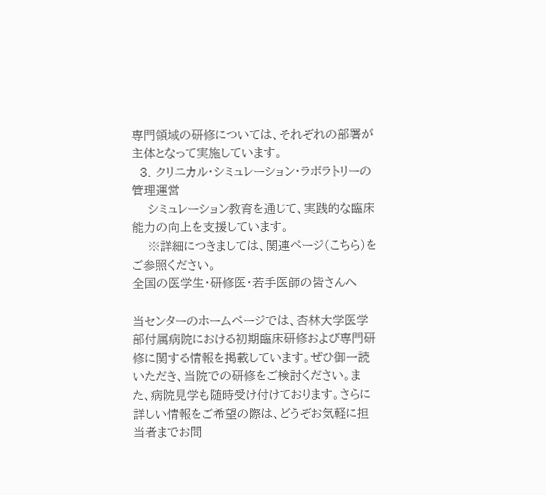専門領域の研修については、それぞれの部署が主体となって実施しています。
  3. クリニカル・シミュレーション・ラボラトリーの管理運営
    シミュレーション教育を通じて、実践的な臨床能力の向上を支援しています。
    ※詳細につきましては、関連ページ(こちら)をご参照ください。
全国の医学生・研修医・若手医師の皆さんへ

当センターのホームページでは、杏林大学医学部付属病院における初期臨床研修および専門研修に関する情報を掲載しています。ぜひ御一読いただき、当院での研修をご検討ください。また、病院見学も随時受け付けております。さらに詳しい情報をご希望の際は、どうぞお気軽に担当者までお問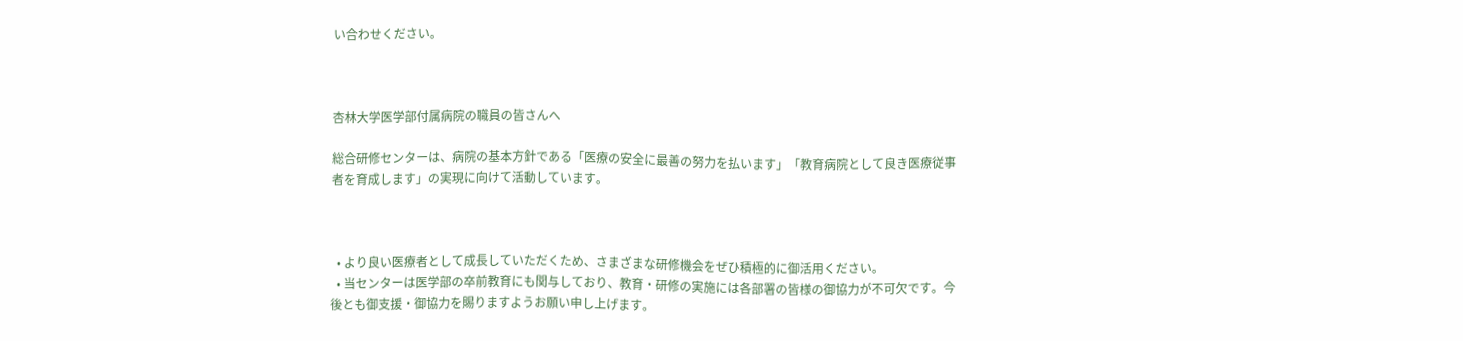い合わせください。



杏林大学医学部付属病院の職員の皆さんへ

総合研修センターは、病院の基本方針である「医療の安全に最善の努力を払います」「教育病院として良き医療従事者を育成します」の実現に向けて活動しています。



  • より良い医療者として成長していただくため、さまざまな研修機会をぜひ積極的に御活用ください。
  • 当センターは医学部の卒前教育にも関与しており、教育・研修の実施には各部署の皆様の御協力が不可欠です。今後とも御支援・御協力を賜りますようお願い申し上げます。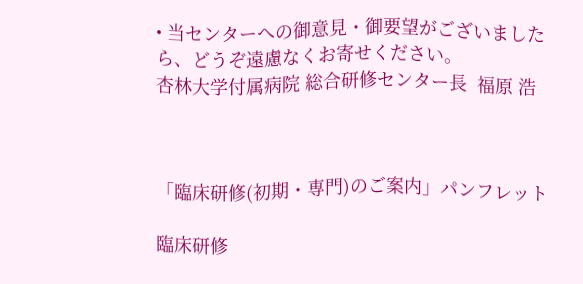• 当センターへの御意見・御要望がございましたら、どうぞ遠慮なくお寄せください。
杏林大学付属病院 総合研修センター長  福原 浩



「臨床研修(初期・専門)のご案内」パンフレット

臨床研修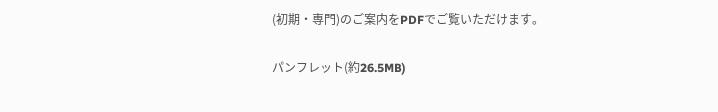(初期・専門)のご案内をPDFでご覧いただけます。

パンフレット(約26.5MB)